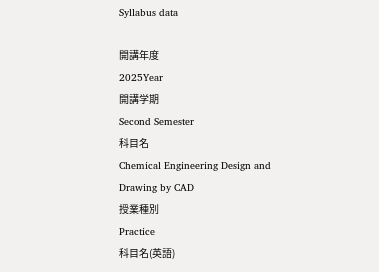Syllabus data

開講年度
2025Year
開講学期
Second Semester
科目名
Chemical Engineering Design and Drawing by CAD
授業種別
Practice
科目名(英語)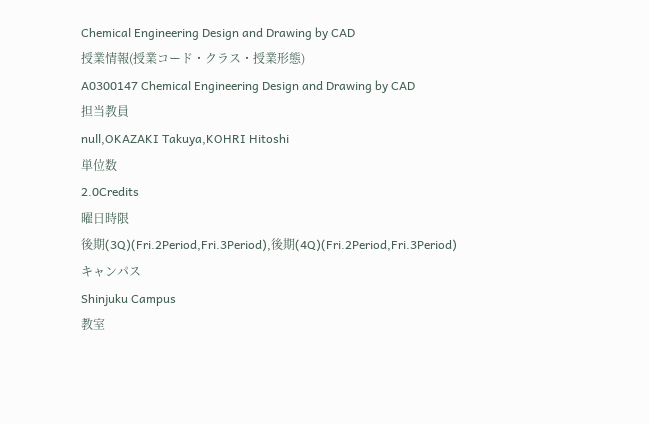Chemical Engineering Design and Drawing by CAD
授業情報(授業コード・クラス・授業形態)
A0300147 Chemical Engineering Design and Drawing by CAD
担当教員
null,OKAZAKI Takuya,KOHRI Hitoshi
単位数
2.0Credits
曜日時限
後期(3Q)(Fri.2Period,Fri.3Period),後期(4Q)(Fri.2Period,Fri.3Period)
キャンパス
Shinjuku Campus
教室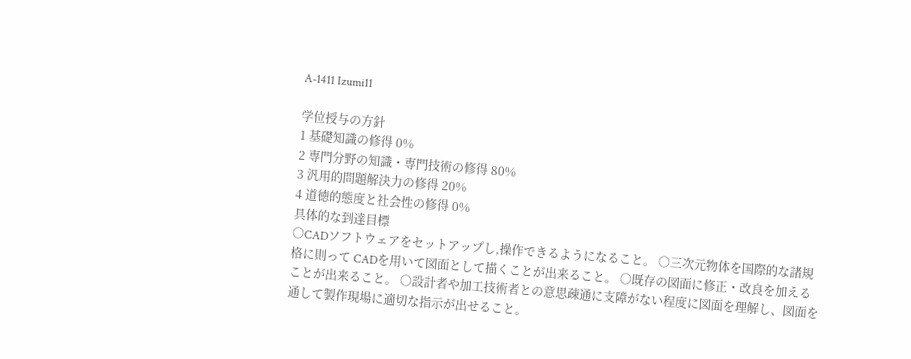A-1411 Izumi11

学位授与の方針
1 基礎知識の修得 0%
2 専門分野の知識・専門技術の修得 80%
3 汎用的問題解決力の修得 20%
4 道徳的態度と社会性の修得 0%
具体的な到達目標
○CADソフトウェアをセットアップし,操作できるようになること。 ○三次元物体を国際的な諸規格に則って CADを⽤いて図⾯として描くことが出来ること。 ○既存の図⾯に修正・改良を加えることが出来ること。 ○設計者や加工技術者との意思疎通に支障がない程度に図⾯を理解し、図⾯を通して製作現場に適切な指示が出せること。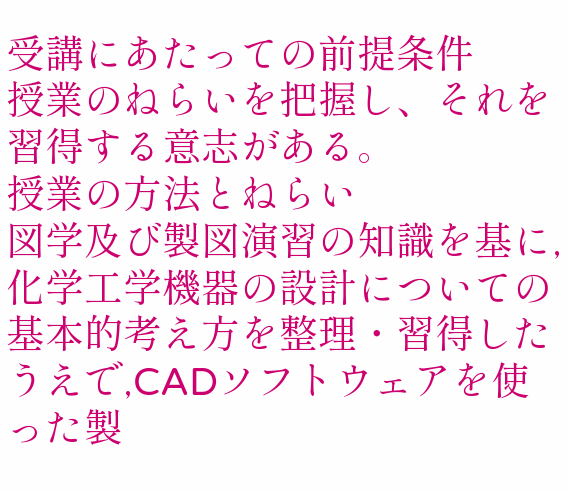受講にあたっての前提条件
授業のねらいを把握し、それを習得する意志がある。
授業の方法とねらい
図学及び製図演習の知識を基に,化学工学機器の設計についての基本的考え方を整理・習得したうえで,CADソフトウェアを使った製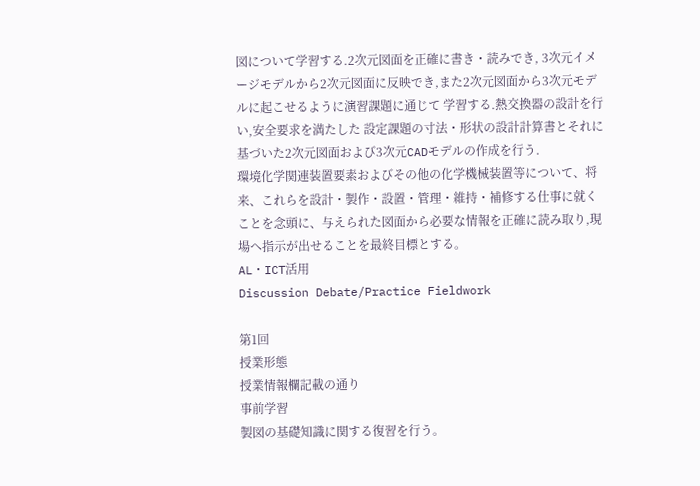図について学習する.2次元図面を正確に書き・読みでき, 3次元イメージモデルから2次元図面に反映でき,また2次元図面から3次元モデルに起こせるように演習課題に通じて 学習する.熱交換器の設計を行い,安全要求を満たした 設定課題の寸法・形状の設計計算書とそれに基づいた2次元図面および3次元CADモデルの作成を行う.
環境化学関連装置要素およびその他の化学機械装置等について、将来、これらを設計・製作・設置・管理・維持・補修する仕事に就くことを念頭に、与えられた図面から必要な情報を正確に読み取り,現場へ指示が出せることを最終目標とする。
AL・ICT活用
Discussion Debate/Practice Fieldwork

第1回
授業形態
授業情報欄記載の通り
事前学習
製図の基礎知識に関する復習を行う。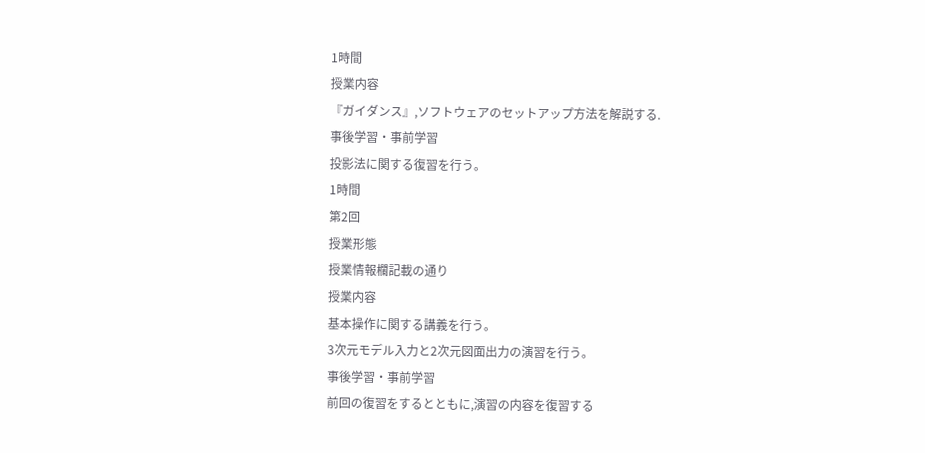1時間
授業内容
『ガイダンス』,ソフトウェアのセットアップ方法を解説する.
事後学習・事前学習
投影法に関する復習を行う。
1時間
第2回
授業形態
授業情報欄記載の通り
授業内容
基本操作に関する講義を行う。
3次元モデル入力と2次元図面出力の演習を行う。
事後学習・事前学習
前回の復習をするとともに,演習の内容を復習する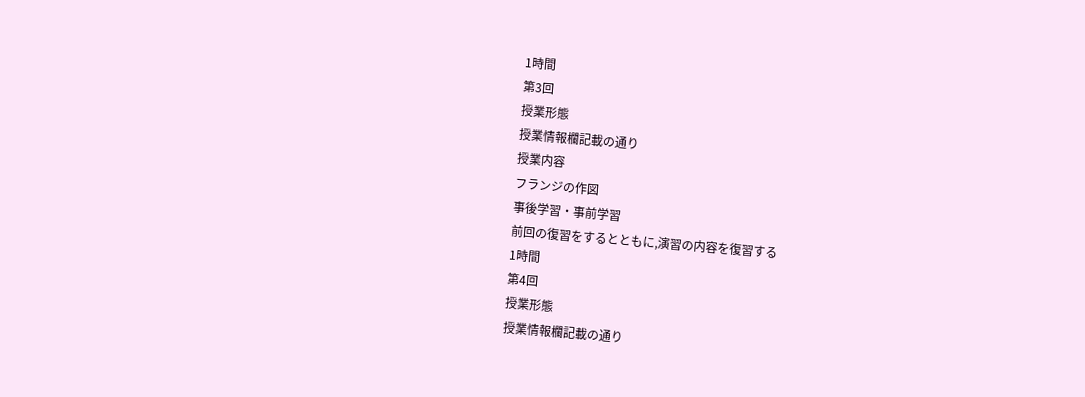1時間
第3回
授業形態
授業情報欄記載の通り
授業内容
フランジの作図
事後学習・事前学習
前回の復習をするとともに,演習の内容を復習する
1時間
第4回
授業形態
授業情報欄記載の通り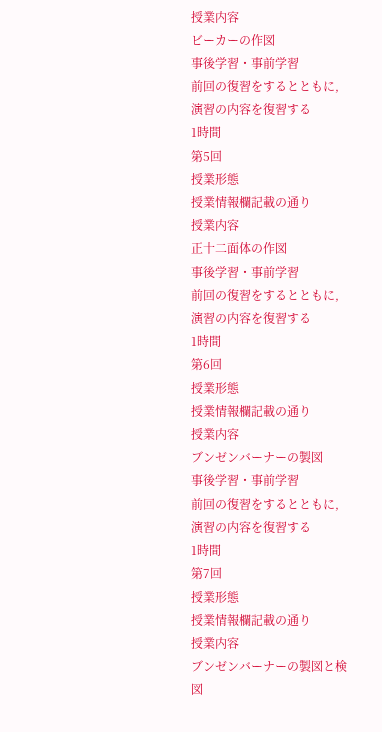授業内容
ビーカーの作図
事後学習・事前学習
前回の復習をするとともに,演習の内容を復習する
1時間
第5回
授業形態
授業情報欄記載の通り
授業内容
正十二面体の作図
事後学習・事前学習
前回の復習をするとともに,演習の内容を復習する
1時間
第6回
授業形態
授業情報欄記載の通り
授業内容
ブンゼンバーナーの製図
事後学習・事前学習
前回の復習をするとともに,演習の内容を復習する
1時間
第7回
授業形態
授業情報欄記載の通り
授業内容
ブンゼンバーナーの製図と検図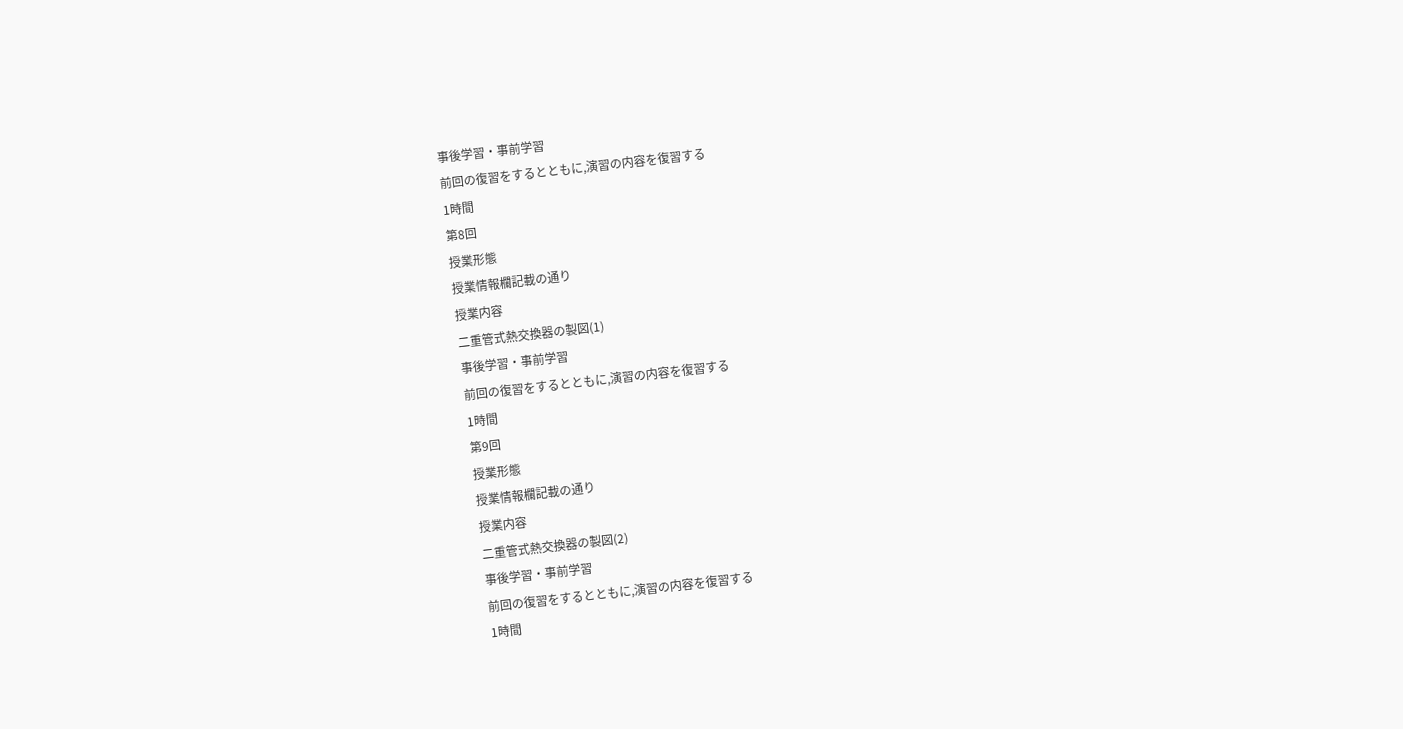事後学習・事前学習
前回の復習をするとともに,演習の内容を復習する
1時間
第8回
授業形態
授業情報欄記載の通り
授業内容
二重管式熱交換器の製図(1)
事後学習・事前学習
前回の復習をするとともに,演習の内容を復習する
1時間
第9回
授業形態
授業情報欄記載の通り
授業内容
二重管式熱交換器の製図(2)
事後学習・事前学習
前回の復習をするとともに,演習の内容を復習する
1時間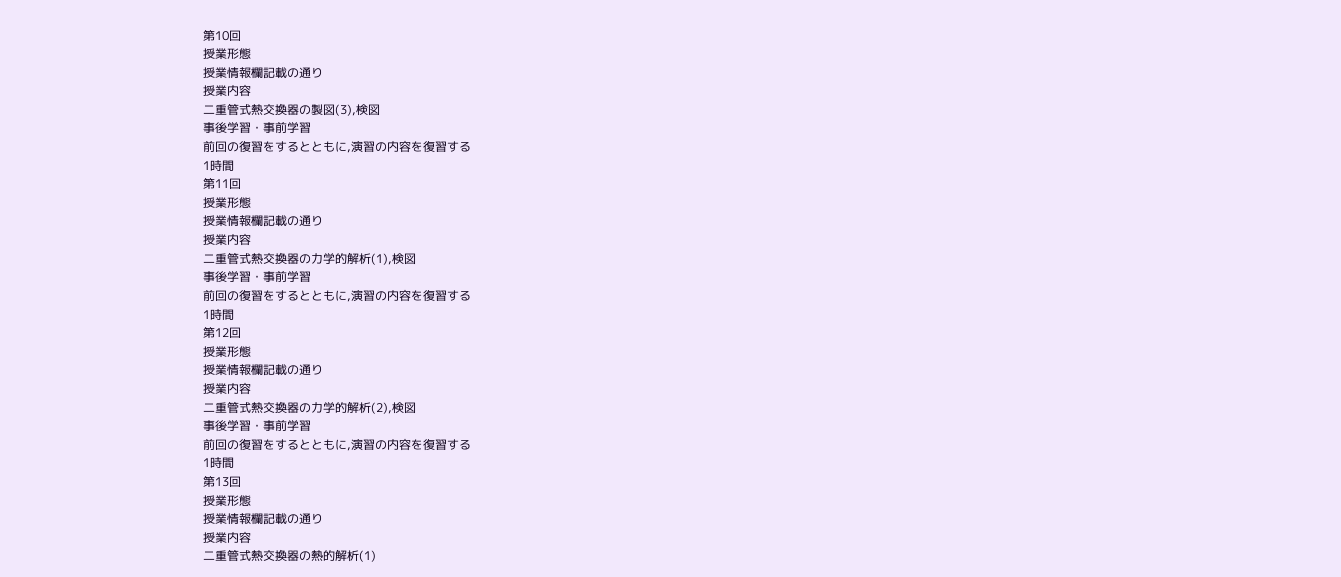第10回
授業形態
授業情報欄記載の通り
授業内容
二重管式熱交換器の製図(3),検図
事後学習・事前学習
前回の復習をするとともに,演習の内容を復習する
1時間
第11回
授業形態
授業情報欄記載の通り
授業内容
二重管式熱交換器の力学的解析(1),検図
事後学習・事前学習
前回の復習をするとともに,演習の内容を復習する
1時間
第12回
授業形態
授業情報欄記載の通り
授業内容
二重管式熱交換器の力学的解析(2),検図
事後学習・事前学習
前回の復習をするとともに,演習の内容を復習する
1時間
第13回
授業形態
授業情報欄記載の通り
授業内容
二重管式熱交換器の熱的解析(1)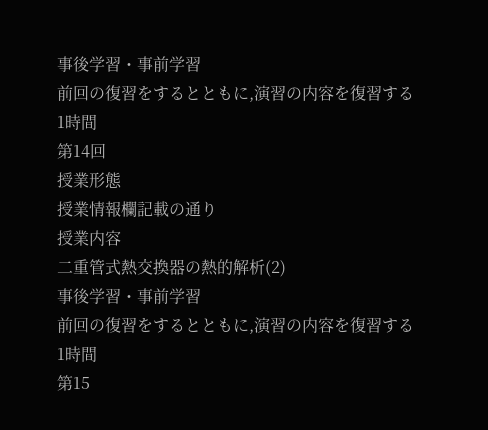事後学習・事前学習
前回の復習をするとともに,演習の内容を復習する
1時間
第14回
授業形態
授業情報欄記載の通り
授業内容
二重管式熱交換器の熱的解析(2)
事後学習・事前学習
前回の復習をするとともに,演習の内容を復習する
1時間
第15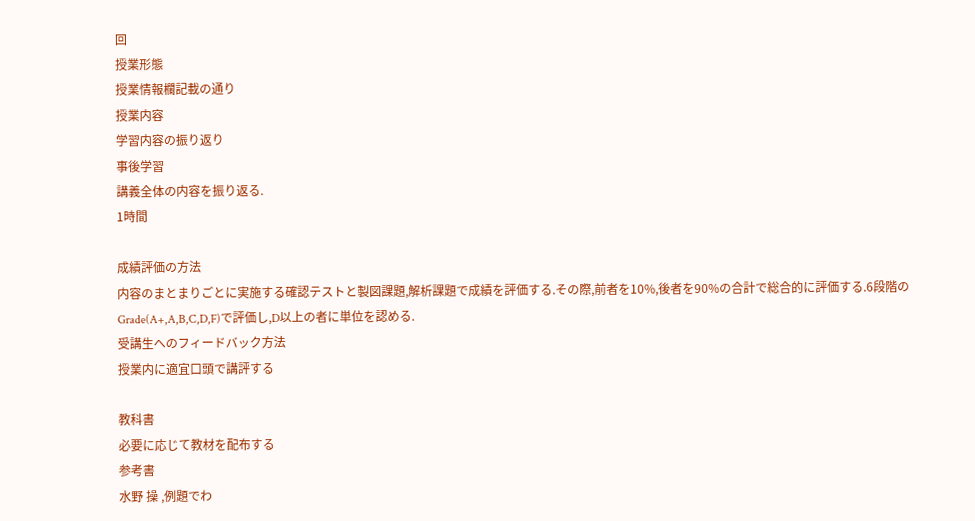回
授業形態
授業情報欄記載の通り
授業内容
学習内容の振り返り
事後学習
講義全体の内容を振り返る.
1時間

成績評価の方法
内容のまとまりごとに実施する確認テストと製図課題,解析課題で成績を評価する.その際,前者を10%,後者を90%の合計で総合的に評価する.6段階のGrade(A+,A,B,C,D,F)で評価し,D以上の者に単位を認める.
受講生へのフィードバック方法
授業内に適宜⼝頭で講評する

教科書
必要に応じて教材を配布する
参考書
水野 操 ,例題でわ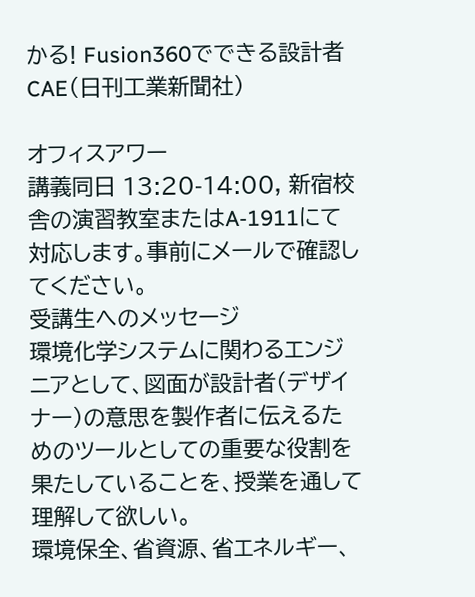かる! Fusion360でできる設計者CAE(日刊工業新聞社)

オフィスアワー
講義同日 13:20-14:00, 新宿校舎の演習教室またはA-1911にて対応します。事前にメールで確認してください。
受講生へのメッセージ
環境化学システムに関わるエンジニアとして、図面が設計者(デザイナー)の意思を製作者に伝えるためのツールとしての重要な役割を果たしていることを、授業を通して理解して欲しい。
環境保全、省資源、省エネルギー、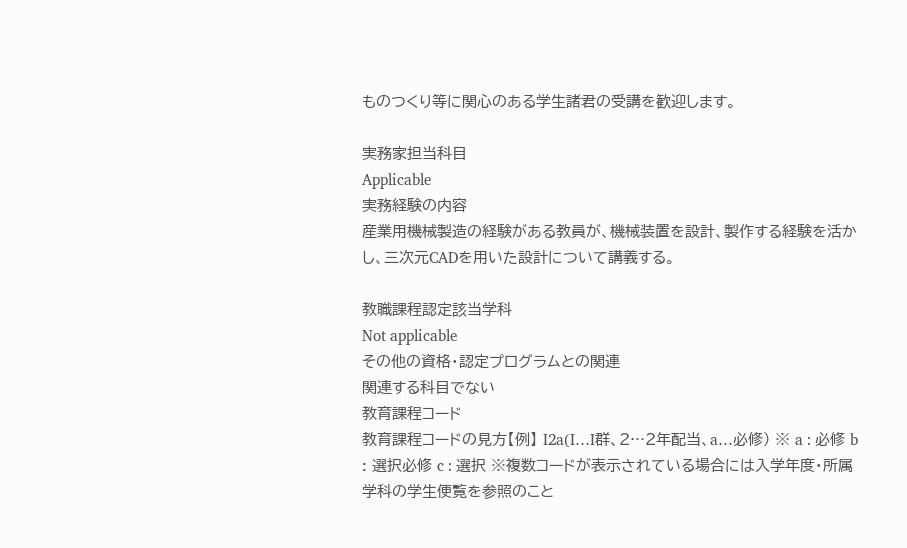ものつくり等に関心のある学生諸君の受講を歓迎します。

実務家担当科目
Applicable
実務経験の内容
産業用機械製造の経験がある教員が、機械装置を設計、製作する経験を活かし、三次元CADを用いた設計について講義する。

教職課程認定該当学科
Not applicable
その他の資格・認定プログラムとの関連
関連する科目でない
教育課程コード
教育課程コードの見方【例】 Ⅰ2a(Ⅰ…Ⅰ群、2…2年配当、a…必修) ※ a : 必修 b : 選択必修 c : 選択 ※複数コードが表示されている場合には入学年度・所属学科の学生便覧を参照のこと